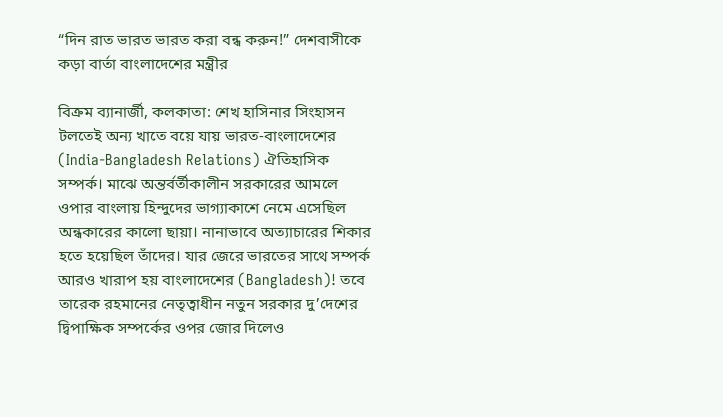“দিন রাত ভারত ভারত করা বন্ধ করুন!” দেশবাসীকে কড়া বার্তা বাংলাদেশের মন্ত্রীর

বিক্রম ব্যানার্জী, কলকাতা: শেখ হাসিনার সিংহাসন টলতেই অন্য খাতে বয়ে যায় ভারত-বাংলাদেশের (India-Bangladesh Relations) ঐতিহাসিক সম্পর্ক। মাঝে অন্তর্বর্তীকালীন সরকারের আমলে ওপার বাংলায় হিন্দুদের ভাগ্যাকাশে নেমে এসেছিল অন্ধকারের কালো ছায়া। নানাভাবে অত্যাচারের শিকার হতে হয়েছিল তাঁদের। যার জেরে ভারতের সাথে সম্পর্ক আরও খারাপ হয় বাংলাদেশের (Bangladesh)! তবে তারেক রহমানের নেতৃত্বাধীন নতুন সরকার দু’দেশের দ্বিপাক্ষিক সম্পর্কের ওপর জোর দিলেও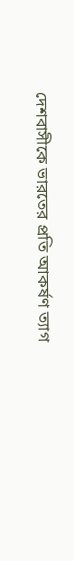দেশবাসীকে ভারতের প্রতি আকর্ষণ ত্যাগ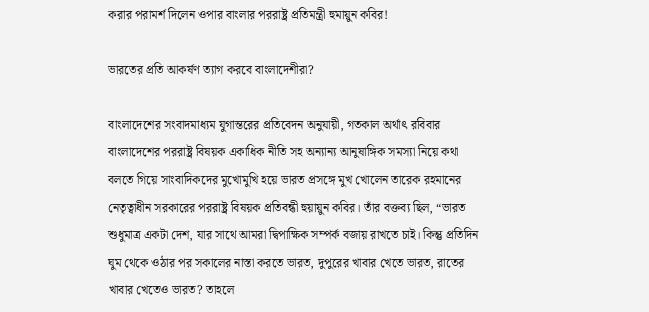করার পরামর্শ দিলেন ওপার বাংলার পররাষ্ট্র প্রতিমন্ত্রী হুমায়ুন কবির!

ভারতের প্রতি আকর্ষণ ত্যাগ করবে বাংলাদেশীরা?

বাংলাদেশের সংবাদমাধ্যম যুগান্তরের প্রতিবেদন অনুযায়ী, গতকাল অর্থাৎ রবিবার বাংলাদেশের পররাষ্ট্র বিষয়ক একাধিক নীতি সহ অন্যান্য আনুষাঙ্গিক সমস্যা নিয়ে কথা বলতে গিয়ে সাংবাদিকদের মুখোমুখি হয়ে ভারত প্রসঙ্গে মুখ খোলেন তারেক রহমানের নেতৃত্বাধীন সরকারের পররাষ্ট্র বিষয়ক প্রতিবন্ধী হুয়ায়ুন কবির। তাঁর বক্তব্য ছিল, “ভারত শুধুমাত্র একটা দেশ, যার সাথে আমরা দ্বিপাক্ষিক সম্পর্ক বজায় রাখতে চাই। কিন্তু প্রতিদিন ঘুম থেকে ওঠার পর সকালের নাস্তা করতে ভারত, দুপুরের খাবার খেতে ভারত, রাতের খাবার খেতেও ভারত? তাহলে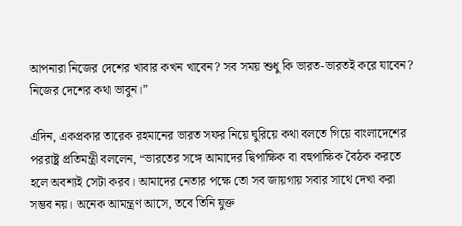আপনারা নিজের দেশের খাবার কখন খাবেন? সব সময় শুধু কি ভারত-ভারতই করে যাবেন? নিজের দেশের কথা ভাবুন।”

এদিন, একপ্রকার তারেক রহমানের ভারত সফর নিয়ে ঘুরিয়ে কথা বলতে গিয়ে বাংলাদেশের পররাষ্ট্র প্রতিমন্ত্রী বললেন, “ভারতের সঙ্গে আমাদের দ্বিপাক্ষিক বা বহুপাক্ষিক বৈঠক করতে হলে অবশ্যই সেটা করব। আমাদের নেতার পক্ষে তো সব জায়গায় সবার সাথে দেখা করা সম্ভব নয়। অনেক আমন্ত্রণ আসে, তবে তিনি যুক্ত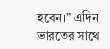হবেন।” এদিন ভারতের সাথে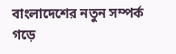বাংলাদেশের নতুন সম্পর্ক গড়ে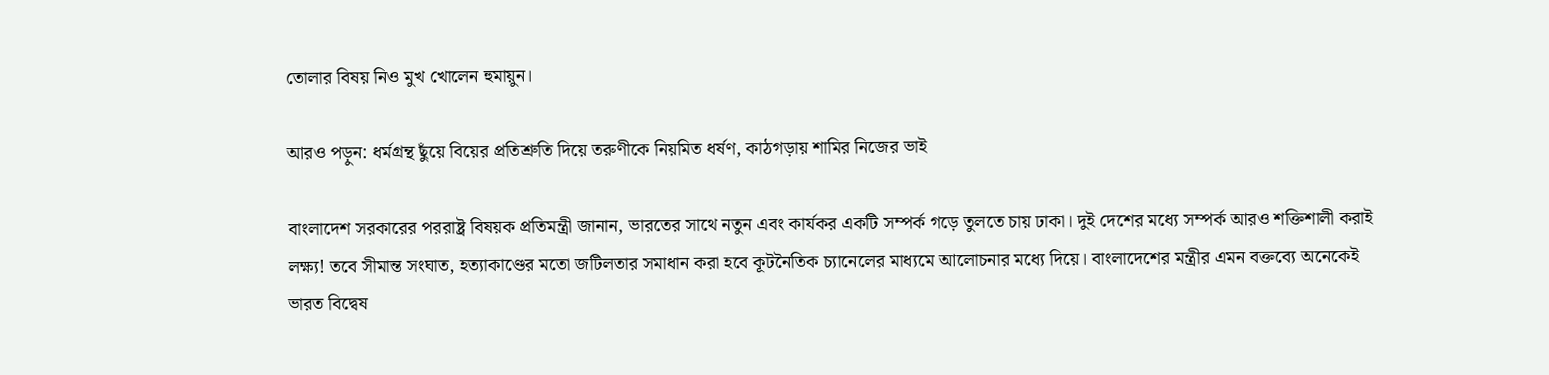তোলার বিষয় নিও মুখ খোলেন হুমায়ুন।

আরও পড়ুন: ধর্মগ্রন্থ ছুঁয়ে বিয়ের প্রতিশ্রুতি দিয়ে তরুণীকে নিয়মিত ধর্ষণ, কাঠগড়ায় শামির নিজের ভাই

বাংলাদেশ সরকারের পররাষ্ট্র বিষয়ক প্রতিমন্ত্রী জানান, ভারতের সাথে নতুন এবং কার্যকর একটি সম্পর্ক গড়ে তুলতে চায় ঢাকা। দুই দেশের মধ্যে সম্পর্ক আরও শক্তিশালী করাই লক্ষ্য! তবে সীমান্ত সংঘাত, হত্যাকাণ্ডের মতো জটিলতার সমাধান করা হবে কূটনৈতিক চ্যানেলের মাধ্যমে আলোচনার মধ্যে দিয়ে। বাংলাদেশের মন্ত্রীর এমন বক্তব্যে অনেকেই ভারত বিদ্বেষ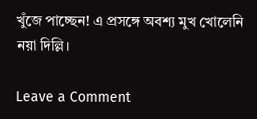খুঁজে পাচ্ছেন! এ প্রসঙ্গে অবশ্য মুখ খোলেনি নয়া দিল্লি।

Leave a Comment